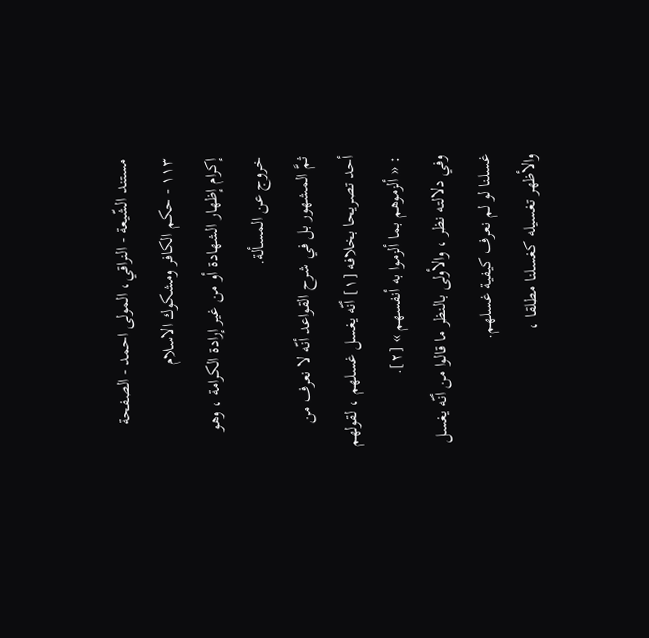مستند الشّيعة - النراقي، المولى احمد - الصفحة ١١٣ - حكم الكافر ومشكوك الاسلام
إكرام إظهار الشهادة أو من غير إرادة الكرامة ، وهو خروج عن المسألة.
ثمَّ المشهور بل في شرح القواعد أنّه لا نعرف من أحد تصريحا بخلافه [١] أنّه يغسل غسلهم ، لقولهم : « ألزموهم بما ألزموا به أنفسهم » [٢].
وفي دلالته نظر ، والأولى بالنظر ما قالوا من أنّه يغسل غسلنا لو لم نعرف كيفية غسلهم.
والأظهر تغسيله كغسلنا مطلقا ،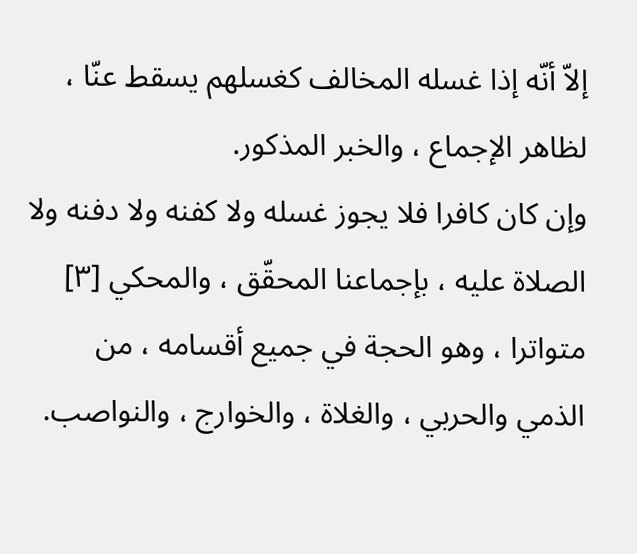إلاّ أنّه إذا غسله المخالف كغسلهم يسقط عنّا ، لظاهر الإجماع ، والخبر المذكور.
وإن كان كافرا فلا يجوز غسله ولا كفنه ولا دفنه ولا الصلاة عليه ، بإجماعنا المحقّق ، والمحكي [٣] متواترا ، وهو الحجة في جميع أقسامه ، من الذمي والحربي ، والغلاة ، والخوارج ، والنواصب.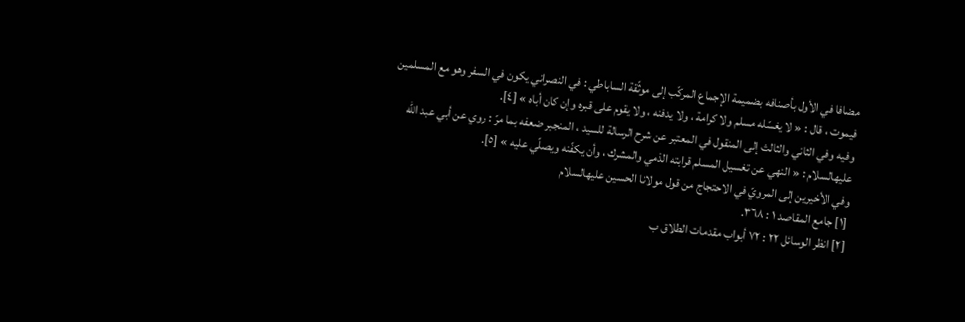مضافا في الأول بأصنافه بضميمة الإجماع المركّب إلى موثّقة الساباطي : في النصراني يكون في السفر وهو مع المسلمين فيموت ، قال : « لا يغسّله مسلم ولا كرامة ، ولا يدفنه ، ولا يقوم على قبره وإن كان أباه » [٤].
وفيه وفي الثاني والثالث إلى المنقول في المعتبر عن شرح الرسالة للسيد ، المنجبر ضعفه بما مرّ : روي عن أبي عبد الله عليهالسلام : « النهي عن تغسيل المسلم قرابته الذمي والمشرك ، وأن يكفّنه ويصلّي عليه » [٥].
وفي الأخيرين إلى المرويّ في الاحتجاج من قول مولانا الحسين عليهالسلام
[١] جامع المقاصد ١ : ٣٦٨.
[٢] انظر الوسائل ٢٢ : ٧٢ أبواب مقدمات الطلاق ب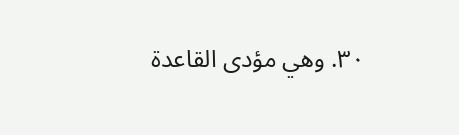٣٠. وهي مؤدى القاعدة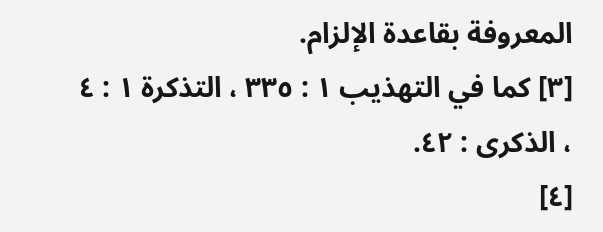المعروفة بقاعدة الإلزام.
[٣] كما في التهذيب ١ : ٣٣٥ ، التذكرة ١ : ٤ ، الذكرى : ٤٢.
[٤]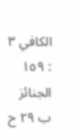الكافي ٣ : ١٥٩ الجنائز ب ٢٩ ح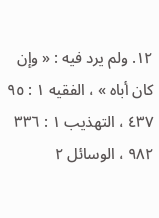١٢. ولم يرد فيه : « وإن كان أباه » ، الفقيه ١ : ٩٥ ٤٣٧ ، التهذيب ١ : ٣٣٦ ٩٨٢ ، الوسائل ٢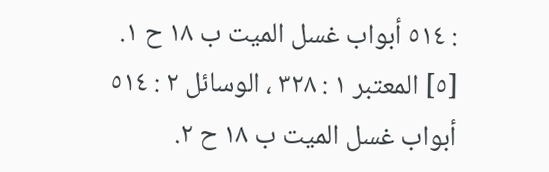: ٥١٤ أبواب غسل الميت ب ١٨ ح ١.
[٥] المعتبر ١ : ٣٢٨ ، الوسائل ٢ : ٥١٤ أبواب غسل الميت ب ١٨ ح ٢.